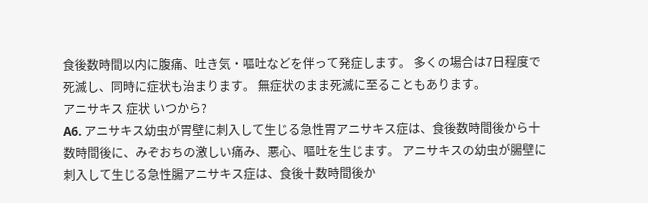食後数時間以内に腹痛、吐き気・嘔吐などを伴って発症します。 多くの場合は7日程度で死滅し、同時に症状も治まります。 無症状のまま死滅に至ることもあります。
アニサキス 症状 いつから?
A6. アニサキス幼虫が胃壁に刺入して生じる急性胃アニサキス症は、食後数時間後から十数時間後に、みぞおちの激しい痛み、悪心、嘔吐を生じます。 アニサキスの幼虫が腸壁に刺入して生じる急性腸アニサキス症は、食後十数時間後か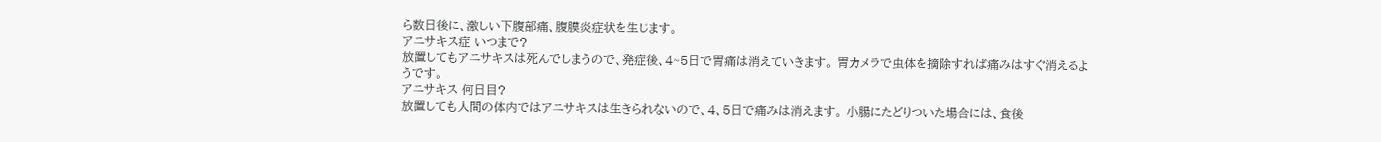ら数日後に、激しい下腹部痛、腹膜炎症状を生じます。
アニサキス症 いつまで?
放置してもアニサキスは死んでしまうので、発症後、4~5日で胃痛は消えていきます。 胃カメラで虫体を摘除すれば痛みはすぐ消えるようです。
アニサキス 何日目?
放置しても人間の体内ではアニサキスは生きられないので、4、5日で痛みは消えます。 小腸にたどりついた場合には、食後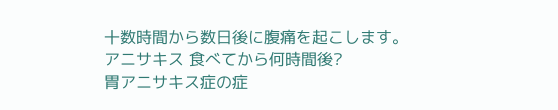十数時間から数日後に腹痛を起こします。
アニサキス 食べてから何時間後?
胃アニサキス症の症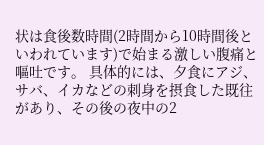状は食後数時間(2時間から10時間後といわれています)で始まる激しい腹痛と嘔吐です。 具体的には、夕食にアジ、サバ、イカなどの刺身を摂食した既往があり、その後の夜中の2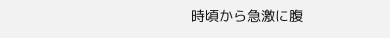時頃から急激に腹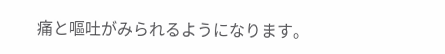痛と嘔吐がみられるようになります。